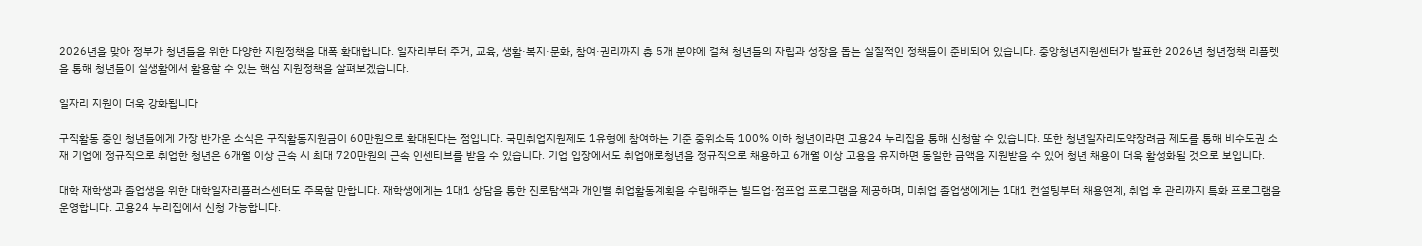2026년을 맞아 정부가 청년들을 위한 다양한 지원정책을 대폭 확대합니다. 일자리부터 주거, 교육, 생활·복지·문화, 참여·권리까지 총 5개 분야에 걸쳐 청년들의 자립과 성장을 돕는 실질적인 정책들이 준비되어 있습니다. 중앙청년지원센터가 발표한 2026년 청년정책 리플렛을 통해 청년들이 실생활에서 활용할 수 있는 핵심 지원정책을 살펴보겠습니다.

일자리 지원이 더욱 강화됩니다

구직활동 중인 청년들에게 가장 반가운 소식은 구직활동지원금이 60만원으로 확대된다는 점입니다. 국민취업지원제도 1유형에 참여하는 기준 중위소득 100% 이하 청년이라면 고용24 누리집을 통해 신청할 수 있습니다. 또한 청년일자리도약장려금 제도를 통해 비수도권 소재 기업에 정규직으로 취업한 청년은 6개월 이상 근속 시 최대 720만원의 근속 인센티브를 받을 수 있습니다. 기업 입장에서도 취업애로청년을 정규직으로 채용하고 6개월 이상 고용을 유지하면 동일한 금액을 지원받을 수 있어 청년 채용이 더욱 활성화될 것으로 보입니다.

대학 재학생과 졸업생을 위한 대학일자리플러스센터도 주목할 만합니다. 재학생에게는 1대1 상담을 통한 진로탐색과 개인별 취업활동계획을 수립해주는 빌드업·점프업 프로그램을 제공하며, 미취업 졸업생에게는 1대1 컨설팅부터 채용연계, 취업 후 관리까지 특화 프로그램을 운영합니다. 고용24 누리집에서 신청 가능합니다.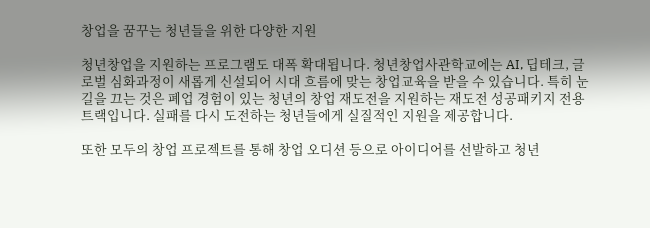창업을 꿈꾸는 청년들을 위한 다양한 지원

청년창업을 지원하는 프로그램도 대폭 확대됩니다. 청년창업사관학교에는 AI, 딥테크, 글로벌 심화과정이 새롭게 신설되어 시대 흐름에 맞는 창업교육을 받을 수 있습니다. 특히 눈길을 끄는 것은 폐업 경험이 있는 청년의 창업 재도전을 지원하는 재도전 성공패키지 전용트랙입니다. 실패를 다시 도전하는 청년들에게 실질적인 지원을 제공합니다.

또한 모두의 창업 프로젝트를 통해 창업 오디션 등으로 아이디어를 선발하고 청년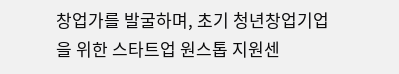창업가를 발굴하며, 초기 청년창업기업을 위한 스타트업 원스톱 지원센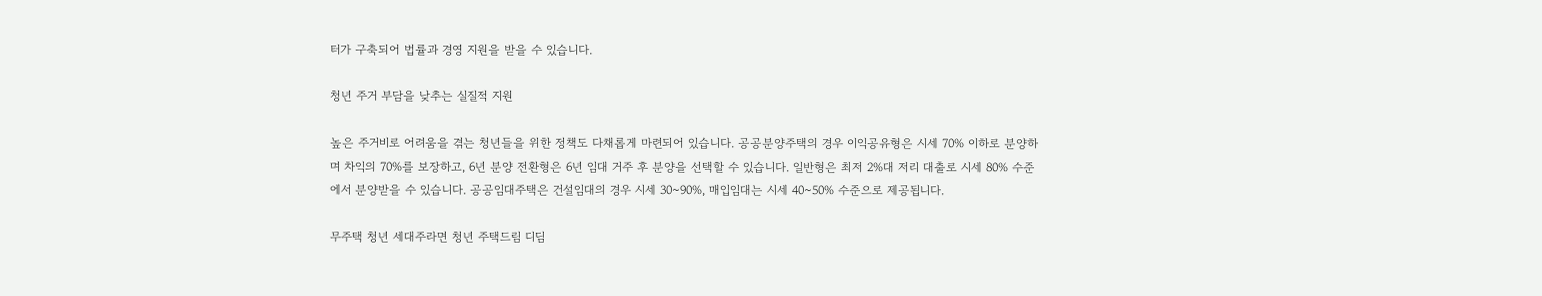터가 구축되어 법률과 경영 지원을 받을 수 있습니다.

청년 주거 부담을 낮추는 실질적 지원

높은 주거비로 어려움을 겪는 청년들을 위한 정책도 다채롭게 마련되어 있습니다. 공공분양주택의 경우 이익공유형은 시세 70% 이하로 분양하며 차익의 70%를 보장하고, 6년 분양 전환형은 6년 임대 거주 후 분양을 선택할 수 있습니다. 일반형은 최저 2%대 저리 대출로 시세 80% 수준에서 분양받을 수 있습니다. 공공임대주택은 건설임대의 경우 시세 30~90%, 매입임대는 시세 40~50% 수준으로 제공됩니다.

무주택 청년 세대주라면 청년 주택드림 디딤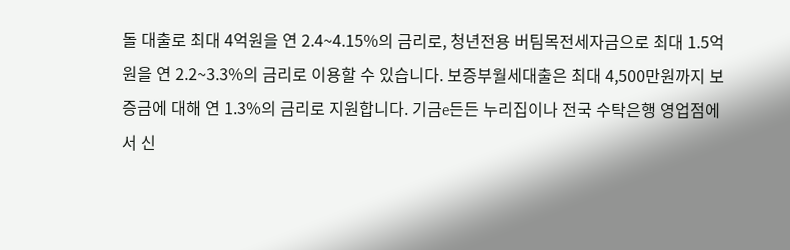돌 대출로 최대 4억원을 연 2.4~4.15%의 금리로, 청년전용 버팀목전세자금으로 최대 1.5억원을 연 2.2~3.3%의 금리로 이용할 수 있습니다. 보증부월세대출은 최대 4,500만원까지 보증금에 대해 연 1.3%의 금리로 지원합니다. 기금e든든 누리집이나 전국 수탁은행 영업점에서 신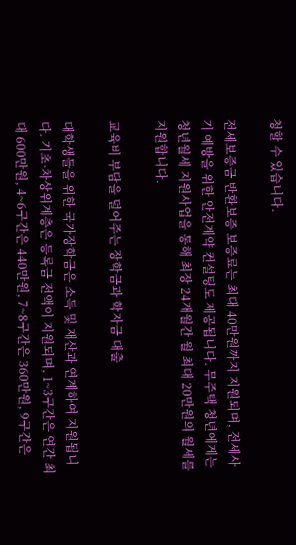청할 수 있습니다.

전세보증금 반환보증 보증료는 최대 40만원까지 지원되며, 전세사기 예방을 위한 안전계약 컨설팅도 제공됩니다. 무주택 청년에게는 청년월세 지원사업을 통해 최장 24개월간 월 최대 20만원의 월세를 지원합니다.

교육비 부담을 덜어주는 장학금과 학자금 대출

대학생들을 위한 국가장학금은 소득 및 재산과 연계하여 지원됩니다. 기초·차상위계층은 등록금 전액이 지원되며, 1~3구간은 연간 최대 600만원, 4~6구간은 440만원, 7~8구간은 360만원, 9구간은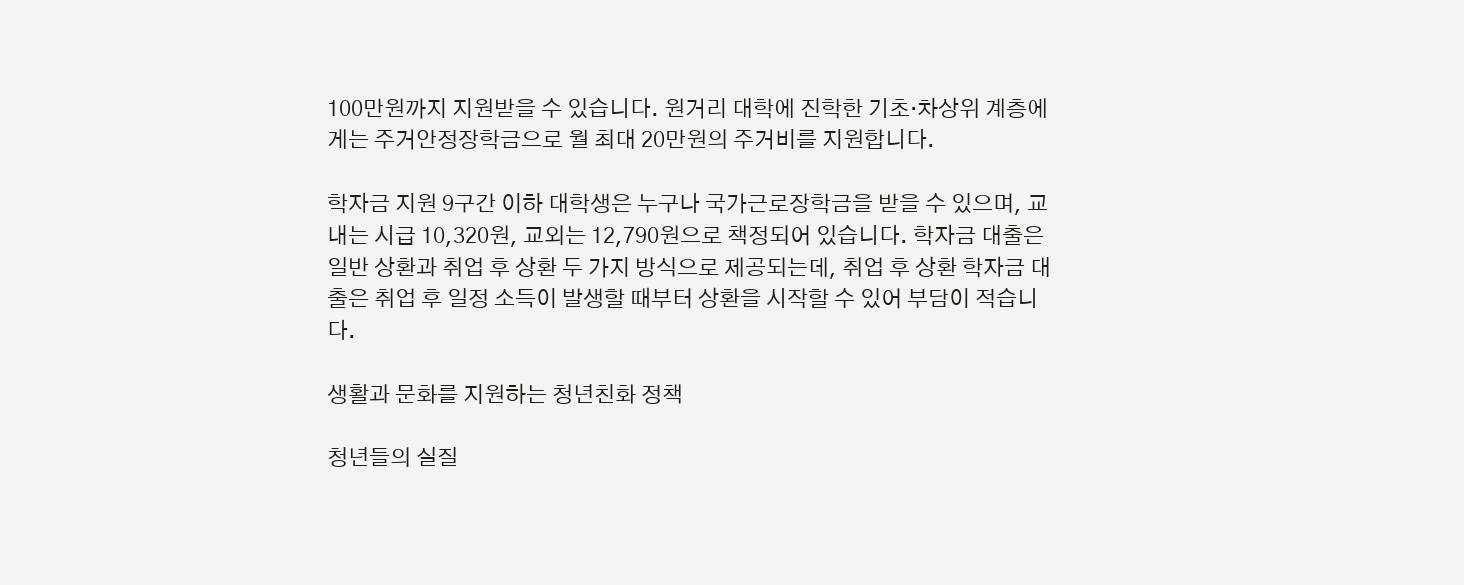100만원까지 지원받을 수 있습니다. 원거리 대학에 진학한 기초·차상위 계층에게는 주거안정장학금으로 월 최대 20만원의 주거비를 지원합니다.

학자금 지원 9구간 이하 대학생은 누구나 국가근로장학금을 받을 수 있으며, 교내는 시급 10,320원, 교외는 12,790원으로 책정되어 있습니다. 학자금 대출은 일반 상환과 취업 후 상환 두 가지 방식으로 제공되는데, 취업 후 상환 학자금 대출은 취업 후 일정 소득이 발생할 때부터 상환을 시작할 수 있어 부담이 적습니다.

생활과 문화를 지원하는 청년친화 정책

청년들의 실질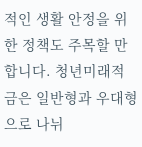적인 생활 안정을 위한 정책도 주목할 만합니다. 청년미래적금은 일반형과 우대형으로 나뉘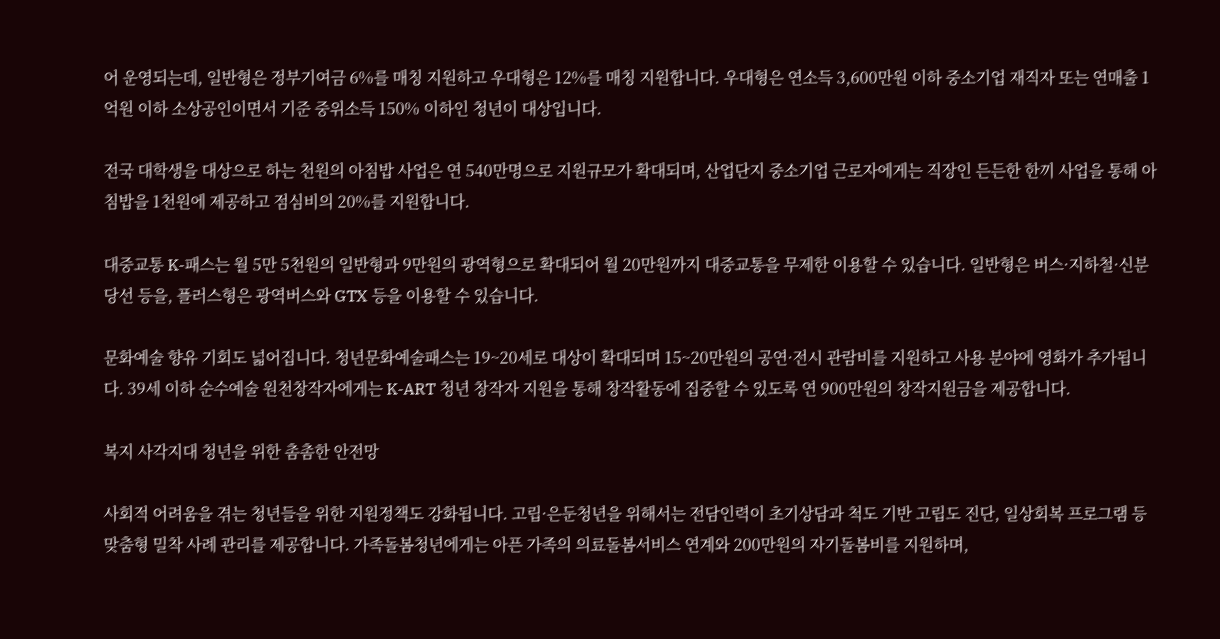어 운영되는데, 일반형은 정부기여금 6%를 매칭 지원하고 우대형은 12%를 매칭 지원합니다. 우대형은 연소득 3,600만원 이하 중소기업 재직자 또는 연매출 1억원 이하 소상공인이면서 기준 중위소득 150% 이하인 청년이 대상입니다.

전국 대학생을 대상으로 하는 천원의 아침밥 사업은 연 540만명으로 지원규모가 확대되며, 산업단지 중소기업 근로자에게는 직장인 든든한 한끼 사업을 통해 아침밥을 1천원에 제공하고 점심비의 20%를 지원합니다.

대중교통 K-패스는 월 5만 5천원의 일반형과 9만원의 광역형으로 확대되어 월 20만원까지 대중교통을 무제한 이용할 수 있습니다. 일반형은 버스·지하철·신분당선 등을, 플러스형은 광역버스와 GTX 등을 이용할 수 있습니다.

문화예술 향유 기회도 넓어집니다. 청년문화예술패스는 19~20세로 대상이 확대되며 15~20만원의 공연·전시 관람비를 지원하고 사용 분야에 영화가 추가됩니다. 39세 이하 순수예술 원천창작자에게는 K-ART 청년 창작자 지원을 통해 창작활동에 집중할 수 있도록 연 900만원의 창작지원금을 제공합니다.

복지 사각지대 청년을 위한 촘촘한 안전망

사회적 어려움을 겪는 청년들을 위한 지원정책도 강화됩니다. 고립·은둔청년을 위해서는 전담인력이 초기상담과 척도 기반 고립도 진단, 일상회복 프로그램 등 맞춤형 밀착 사례 관리를 제공합니다. 가족돌봄청년에게는 아픈 가족의 의료돌봄서비스 연계와 200만원의 자기돌봄비를 지원하며,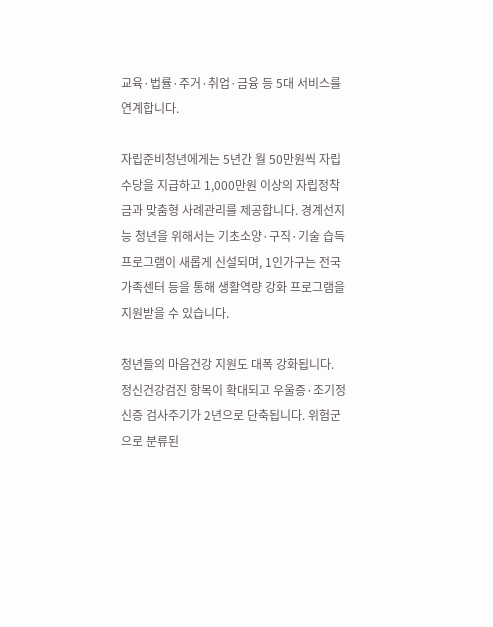교육·법률·주거·취업·금융 등 5대 서비스를 연계합니다.

자립준비청년에게는 5년간 월 50만원씩 자립수당을 지급하고 1,000만원 이상의 자립정착금과 맞춤형 사례관리를 제공합니다. 경계선지능 청년을 위해서는 기초소양·구직·기술 습득 프로그램이 새롭게 신설되며, 1인가구는 전국가족센터 등을 통해 생활역량 강화 프로그램을 지원받을 수 있습니다.

청년들의 마음건강 지원도 대폭 강화됩니다. 정신건강검진 항목이 확대되고 우울증·조기정신증 검사주기가 2년으로 단축됩니다. 위험군으로 분류된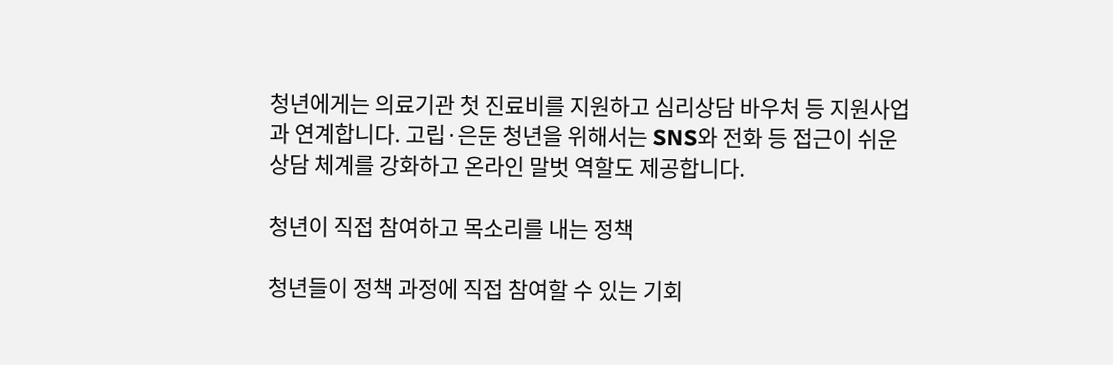청년에게는 의료기관 첫 진료비를 지원하고 심리상담 바우처 등 지원사업과 연계합니다. 고립·은둔 청년을 위해서는 SNS와 전화 등 접근이 쉬운 상담 체계를 강화하고 온라인 말벗 역할도 제공합니다.

청년이 직접 참여하고 목소리를 내는 정책

청년들이 정책 과정에 직접 참여할 수 있는 기회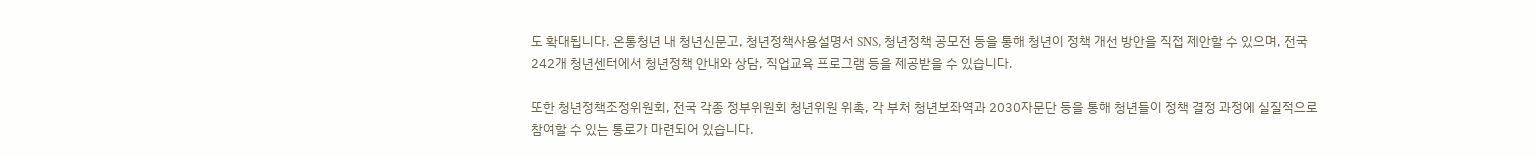도 확대됩니다. 온통청년 내 청년신문고, 청년정책사용설명서 SNS, 청년정책 공모전 등을 통해 청년이 정책 개선 방안을 직접 제안할 수 있으며, 전국 242개 청년센터에서 청년정책 안내와 상담, 직업교육 프로그램 등을 제공받을 수 있습니다.

또한 청년정책조정위원회, 전국 각종 정부위원회 청년위원 위촉, 각 부처 청년보좌역과 2030자문단 등을 통해 청년들이 정책 결정 과정에 실질적으로 참여할 수 있는 통로가 마련되어 있습니다.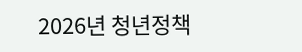2026년 청년정책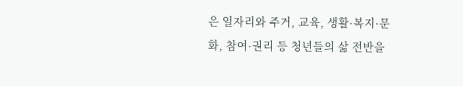은 일자리와 주거, 교육, 생활·복지·문화, 참여·권리 등 청년들의 삶 전반을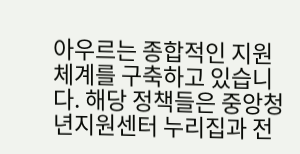아우르는 종합적인 지원체계를 구축하고 있습니다. 해당 정책들은 중앙청년지원센터 누리집과 전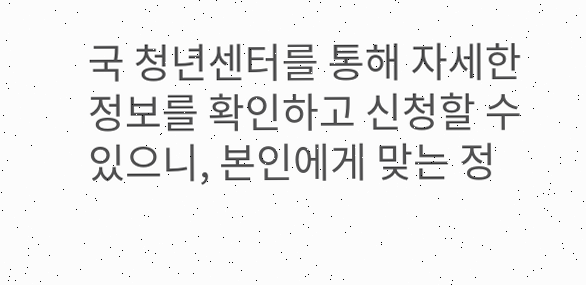국 청년센터를 통해 자세한 정보를 확인하고 신청할 수 있으니, 본인에게 맞는 정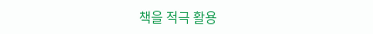책을 적극 활용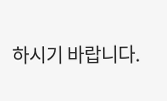하시기 바랍니다.